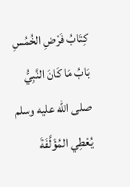كِتَابُ فَرْضِ الخُمُسِ بَابُ مَا كَانَ النَّبِيُّ صلى الله عليه وسلم يُعْطِي المُؤَلَّفَةَ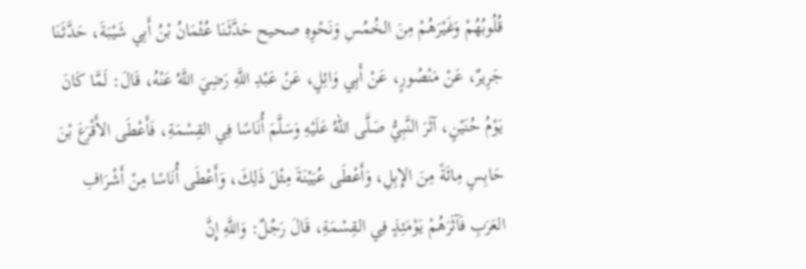قُلُوبُهُمْ وَغَيْرَهُمْ مِنَ الخُمُسِ وَنَحْوِهِ صحيح حَدَّثَنَا عُثْمَانُ بْنُ أَبِي شَيْبَةَ، حَدَّثَنَا جَرِيرٌ، عَنْ مَنْصُورٍ، عَنْ أَبِي وَائِلٍ، عَنْ عَبْدِ اللَّهِ رَضِيَ اللَّهُ عَنْهُ، قَالَ: لَمَّا كَانَ يَوْمُ حُنَيْنٍ، آثَرَ النَّبِيُّ صَلَّى اللهُ عَلَيْهِ وَسَلَّمَ أُنَاسًا فِي القِسْمَةِ، فَأَعْطَى الأَقْرَعَ بْنَ حَابِسٍ مِائَةً مِنَ الإِبِلِ، وَأَعْطَى عُيَيْنَةَ مِثْلَ ذَلِكَ، وَأَعْطَى أُنَاسًا مِنْ أَشْرَافِ العَرَبِ فَآثَرَهُمْ يَوْمَئِذٍ فِي القِسْمَةِ، قَالَ رَجُلٌ: وَاللَّهِ إِنَّ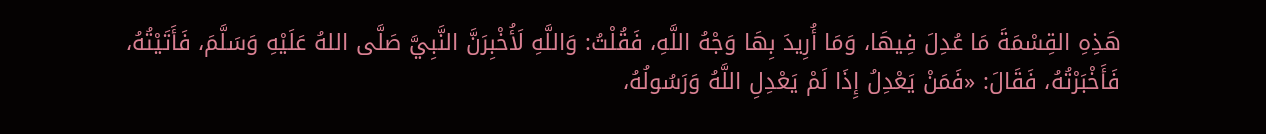هَذِهِ القِسْمَةَ مَا عُدِلَ فِيهَا، وَمَا أُرِيدَ بِهَا وَجْهُ اللَّهِ، فَقُلْتُ: وَاللَّهِ لَأُخْبِرَنَّ النَّبِيَّ صَلَّى اللهُ عَلَيْهِ وَسَلَّمَ، فَأَتَيْتُهُ، فَأَخْبَرْتُهُ، فَقَالَ: «فَمَنْ يَعْدِلُ إِذَا لَمْ يَعْدِلِ اللَّهُ وَرَسُولُهُ،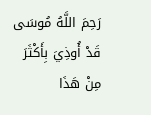رَحِمَ اللَّهُ مُوسَى قَدْ أُوذِيَ بِأَكْثَرَ مِنْ هَذَا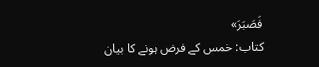فَصَبَرَ»
کتاب: خمس کے فرض ہونے کا بیان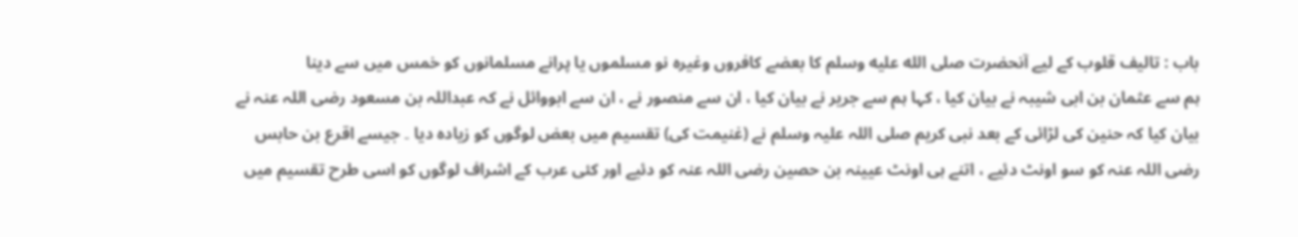باب : تالیف قلوب کے لیے آنحضرت صلى الله عليه وسلم کا بعضے کافروں وغیرہ نو مسلموں یا پرانے مسلمانوں کو خمس میں سے دینا
ہم سے عثمان بن ابی شیبہ نے بیان کیا ، کہا ہم سے جریر نے بیان کیا ، ان سے منصور نے ، ان سے ابووائل نے کہ عبداللہ بن مسعود رضی اللہ عنہ نے بیان کیا کہ حنین کی لڑائی کے بعد نبی کریم صلی اللہ علیہ وسلم نے (غنیمت کی) تقسیم میں بعض لوگوں کو زیادہ دیا ۔ جیسے اقرع بن حابس رضی اللہ عنہ کو سو اونٹ دئیے ، اتنے ہی اونٹ عیینہ بن حصین رضی اللہ عنہ کو دئیے اور کئی عرب کے اشراف لوگوں کو اسی طرح تقسیم میں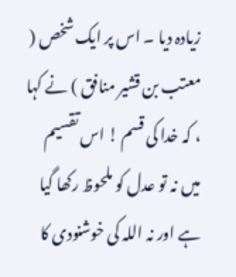زیادہ دیا ۔ اس پر ایک شخص ( معتب بن قشیر منافق ) نے کہا ، کہ خدا کی قسم ! اس تقسیم میں نہ تو عدل کو ملحوظ رکھا گیا ہے اور نہ اللہ کی خوشنودی کا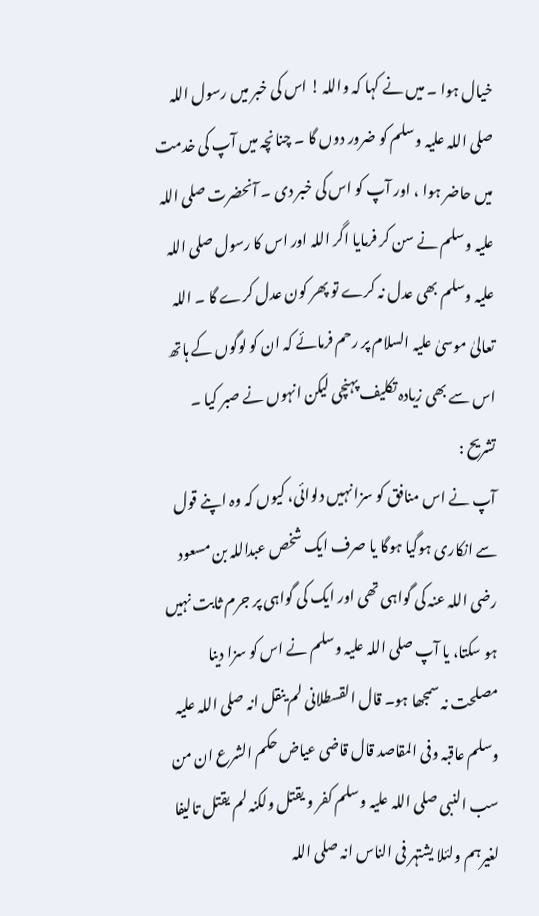خیال ہوا ۔ میں نے کہا کہ واللہ ! اس کی خبر میں رسول اللہ صلی اللہ علیہ وسلم کو ضرور دوں گا ۔ چنانچہ میں آپ کی خدمت میں حاضر ہوا ، اور آپ کو اس کی خبر دی ۔ آنحضرت صلی اللہ علیہ وسلم نے سن کر فرمایا اگر اللہ اور اس کا رسول صلی اللہ علیہ وسلم بھی عدل نہ کرے تو پھر کون عدل کرے گا ۔ اللہ تعالیٰ موسیٰ علیہ السلام پر رحم فرمائے کہ ان کو لوگوں کے ہاتھ اس سے بھی زیادہ تکلیف پہنچی لیکن انہوں نے صبر کیا ۔
تشریح :
آپ نے اس منافق کو سزا نہیں دلوائی، کیوں کہ وہ اپنے قول سے انکاری ہوگیا ہوگا یا صرف ایک شخص عبداللہ بن مسعود رضی اللہ عنہ کی گواہی تھی اور ایک کی گواہی پر جرم ثابت نہیں ہو سکتا، یا آپ صلی اللہ علیہ وسلم نے اس کو سزا دینا مصلحت نہ سمجھا ہو۔ قال القسطلانی لم ینقل انہ صلی اللہ علیہ وسلم عاقبہ وفی المقاصد قال قاضی عیاض حکم الشرع ان من سب النبی صلی اللہ علیہ وسلم کفر و یقتل ولکنہ لم یقتل تالیفا لغیرہم ولئلا یشتہر فی الناس انہ صلی اللہ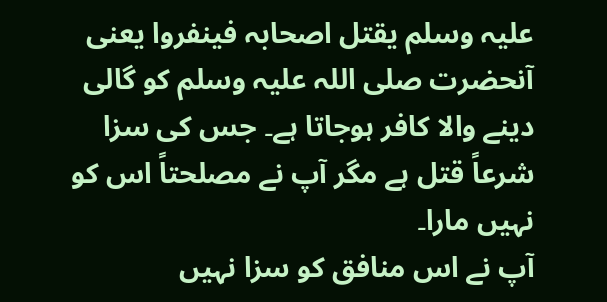علیہ وسلم یقتل اصحابہ فینفروا یعنی آنحضرت صلی اللہ علیہ وسلم کو گالی دینے والا کافر ہوجاتا ہے۔ جس کی سزا شرعاً قتل ہے مگر آپ نے مصلحتاً اس کو نہیں مارا۔
آپ نے اس منافق کو سزا نہیں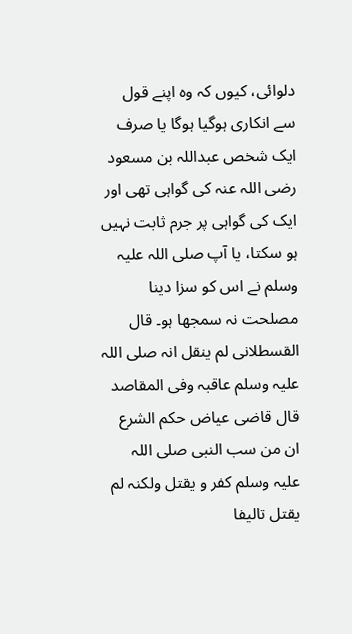دلوائی، کیوں کہ وہ اپنے قول سے انکاری ہوگیا ہوگا یا صرف ایک شخص عبداللہ بن مسعود رضی اللہ عنہ کی گواہی تھی اور ایک کی گواہی پر جرم ثابت نہیں ہو سکتا، یا آپ صلی اللہ علیہ وسلم نے اس کو سزا دینا مصلحت نہ سمجھا ہو۔ قال القسطلانی لم ینقل انہ صلی اللہ علیہ وسلم عاقبہ وفی المقاصد قال قاضی عیاض حکم الشرع ان من سب النبی صلی اللہ علیہ وسلم کفر و یقتل ولکنہ لم یقتل تالیفا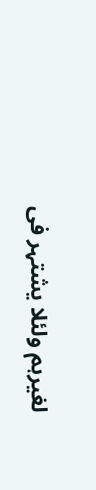لغیرہم ولئلا یشتہر فی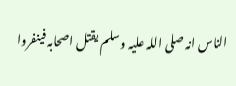الناس انہ صلی اللہ علیہ وسلم یقتل اصحابہ فینفروا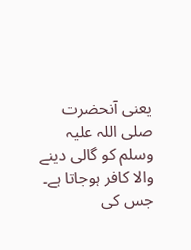یعنی آنحضرت صلی اللہ علیہ وسلم کو گالی دینے والا کافر ہوجاتا ہے۔ جس کی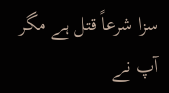سزا شرعاً قتل ہے مگر آپ نے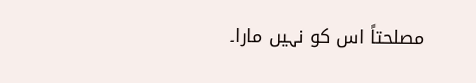مصلحتاً اس کو نہیں مارا۔